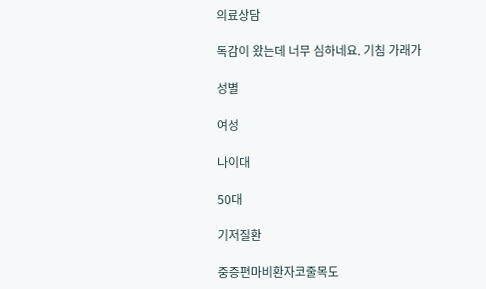의료상담

독감이 왔는데 너무 심하네요. 기침 가래가

성별

여성

나이대

50대

기저질환

중증편마비환자코줄목도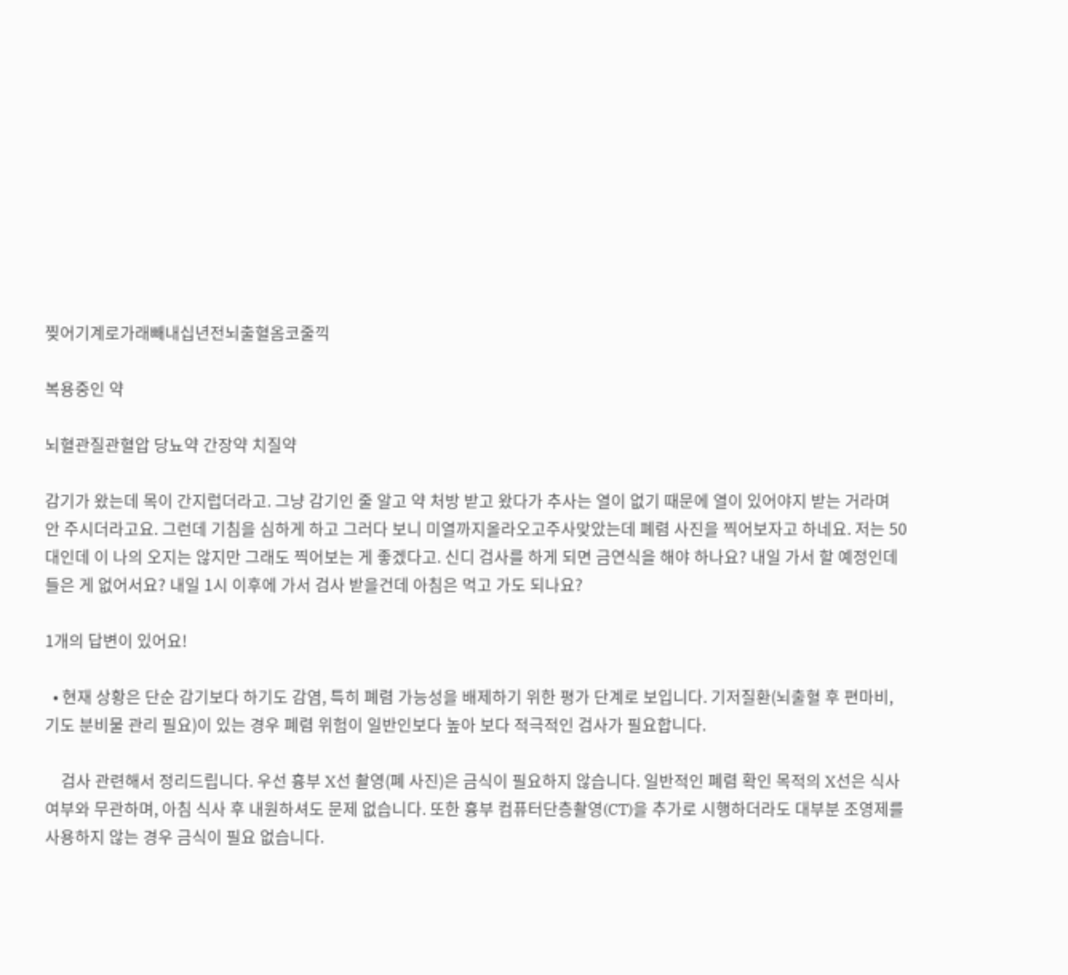찢어기계로가래빼내십년전뇌출혈옴코줄끽

복용중인 약

뇌혈관질관혈압 당뇨약 간장약 치질약

감기가 왔는데 목이 간지럽더라고. 그냥 감기인 줄 알고 약 처방 받고 왔다가 추사는 열이 없기 때문에 열이 있어야지 받는 거라며 안 주시더라고요. 그런데 기침을 심하게 하고 그러다 보니 미열까지올라오고주사맞았는데 폐렴 사진을 찍어보자고 하네요. 저는 50대인데 이 나의 오지는 않지만 그래도 찍어보는 게 좋겠다고. 신디 검사를 하게 되면 금연식을 해야 하나요? 내일 가서 할 예정인데 들은 게 없어서요? 내일 1시 이후에 가서 검사 받을건데 아침은 먹고 가도 되나요?

1개의 답변이 있어요!

  • 현재 상황은 단순 감기보다 하기도 감염, 특히 폐렴 가능성을 배제하기 위한 평가 단계로 보입니다. 기저질환(뇌출혈 후 편마비, 기도 분비물 관리 필요)이 있는 경우 폐렴 위험이 일반인보다 높아 보다 적극적인 검사가 필요합니다.

    검사 관련해서 정리드립니다. 우선 흉부 X선 촬영(폐 사진)은 금식이 필요하지 않습니다. 일반적인 폐렴 확인 목적의 X선은 식사 여부와 무관하며, 아침 식사 후 내원하셔도 문제 없습니다. 또한 흉부 컴퓨터단층촬영(CT)을 추가로 시행하더라도 대부분 조영제를 사용하지 않는 경우 금식이 필요 없습니다.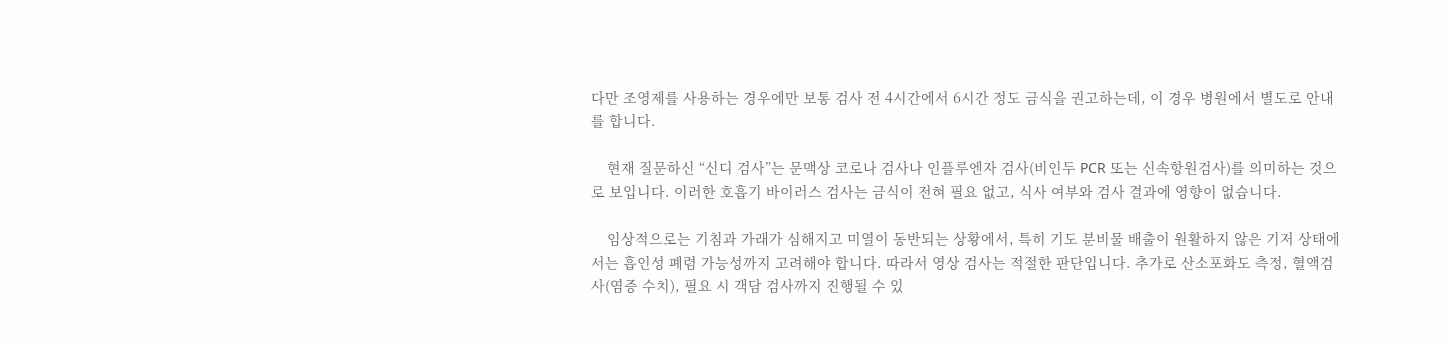다만 조영제를 사용하는 경우에만 보통 검사 전 4시간에서 6시간 정도 금식을 권고하는데, 이 경우 병원에서 별도로 안내를 합니다.

    현재 질문하신 “신디 검사”는 문맥상 코로나 검사나 인플루엔자 검사(비인두 PCR 또는 신속항원검사)를 의미하는 것으로 보입니다. 이러한 호흡기 바이러스 검사는 금식이 전혀 필요 없고, 식사 여부와 검사 결과에 영향이 없습니다.

    임상적으로는 기침과 가래가 심해지고 미열이 동반되는 상황에서, 특히 기도 분비물 배출이 원활하지 않은 기저 상태에서는 흡인성 폐렴 가능성까지 고려해야 합니다. 따라서 영상 검사는 적절한 판단입니다. 추가로 산소포화도 측정, 혈액검사(염증 수치), 필요 시 객담 검사까지 진행될 수 있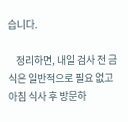습니다.

    정리하면, 내일 검사 전 금식은 일반적으로 필요 없고 아침 식사 후 방문하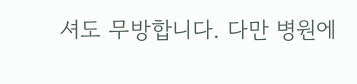셔도 무방합니다. 다만 병원에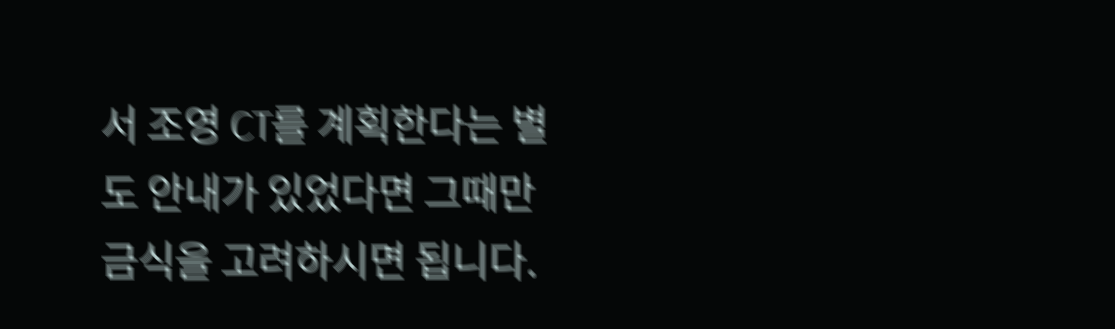서 조영 CT를 계획한다는 별도 안내가 있었다면 그때만 금식을 고려하시면 됩니다.